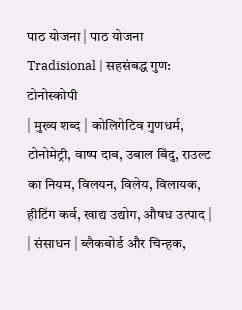पाठ योजना | पाठ योजना Tradisional | सहसंबद्ध गुण: टोनोस्कोपी
| मुख्य शब्द | कोलिगेटिव गुणधर्म, टोनोमेट्री, वाष्प दाब, उबाल बिंदु, राउल्ट का नियम, विलयन, विलेय, विलायक, हीटिंग कर्व, खाद्य उद्योग, औषध उत्पाद |
| संसाधन | ब्लैकबोर्ड और चिन्हक,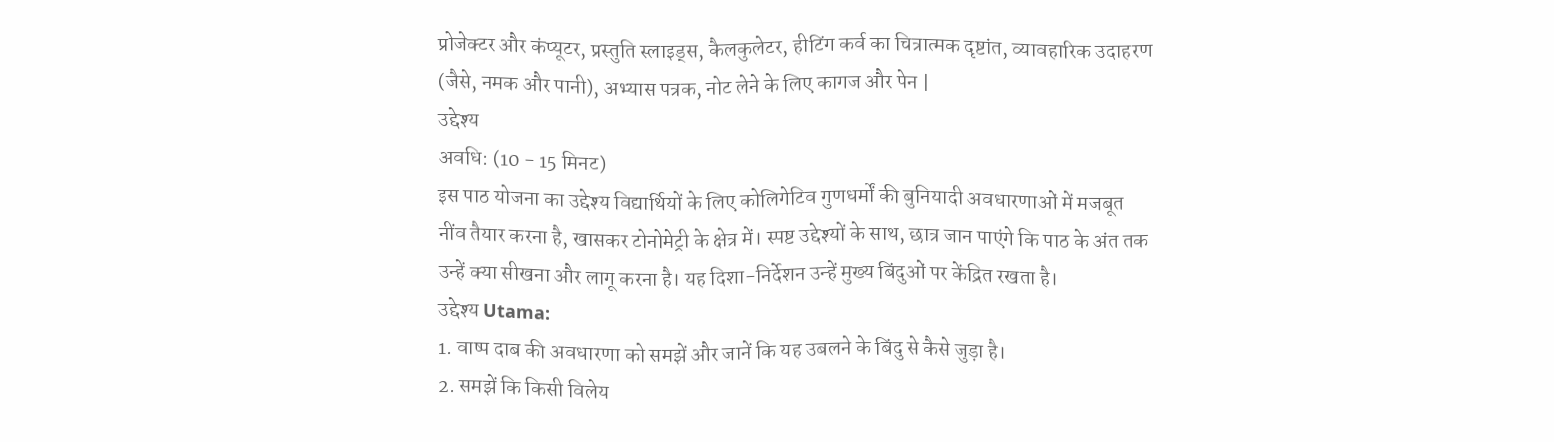प्रोजेक्टर और कंप्यूटर, प्रस्तुति स्लाइड्स, कैलकुलेटर, हीटिंग कर्व का चित्रात्मक दृष्टांत, व्यावहारिक उदाहरण (जैसे, नमक और पानी), अभ्यास पत्रक, नोट लेने के लिए कागज और पेन |
उद्देश्य
अवधि: (10 - 15 मिनट)
इस पाठ योजना का उद्देश्य विद्यार्थियों के लिए कोलिगेटिव गुणधर्मों की बुनियादी अवधारणाओं में मजबूत नींव तैयार करना है, खासकर टोनोमेट्री के क्षेत्र में। स्पष्ट उद्देश्यों के साथ, छात्र जान पाएंगे कि पाठ के अंत तक उन्हें क्या सीखना और लागू करना है। यह दिशा-निर्देशन उन्हें मुख्य बिंदुओं पर केंद्रित रखता है।
उद्देश्य Utama:
1. वाष्प दाब की अवधारणा को समझें और जानें कि यह उबलने के बिंदु से कैसे जुड़ा है।
2. समझें कि किसी विलेय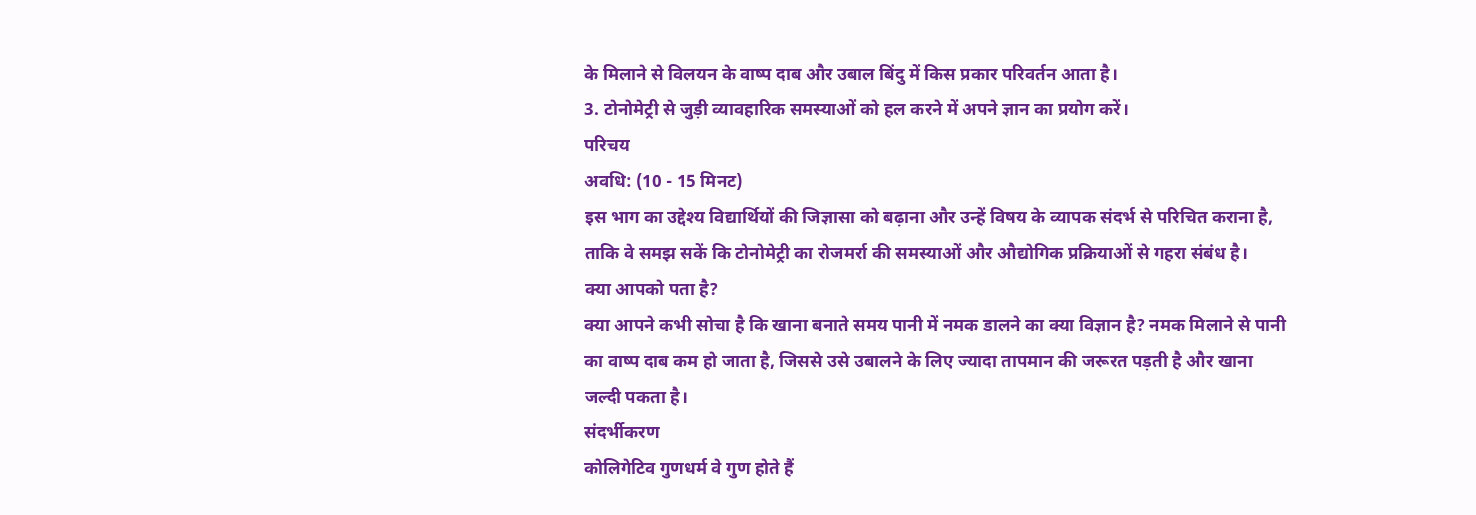के मिलाने से विलयन के वाष्प दाब और उबाल बिंदु में किस प्रकार परिवर्तन आता है।
3. टोनोमेट्री से जुड़ी व्यावहारिक समस्याओं को हल करने में अपने ज्ञान का प्रयोग करें।
परिचय
अवधि: (10 - 15 मिनट)
इस भाग का उद्देश्य विद्यार्थियों की जिज्ञासा को बढ़ाना और उन्हें विषय के व्यापक संदर्भ से परिचित कराना है, ताकि वे समझ सकें कि टोनोमेट्री का रोजमर्रा की समस्याओं और औद्योगिक प्रक्रियाओं से गहरा संबंध है।
क्या आपको पता है?
क्या आपने कभी सोचा है कि खाना बनाते समय पानी में नमक डालने का क्या विज्ञान है? नमक मिलाने से पानी का वाष्प दाब कम हो जाता है, जिससे उसे उबालने के लिए ज्यादा तापमान की जरूरत पड़ती है और खाना जल्दी पकता है।
संदर्भीकरण
कोलिगेटिव गुणधर्म वे गुण होते हैं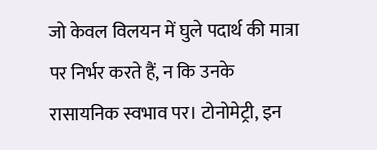जो केवल विलयन में घुले पदार्थ की मात्रा पर निर्भर करते हैं, न कि उनके रासायनिक स्वभाव पर। टोनोमेट्री, इन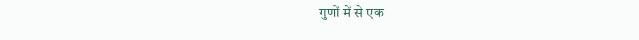गुणों में से एक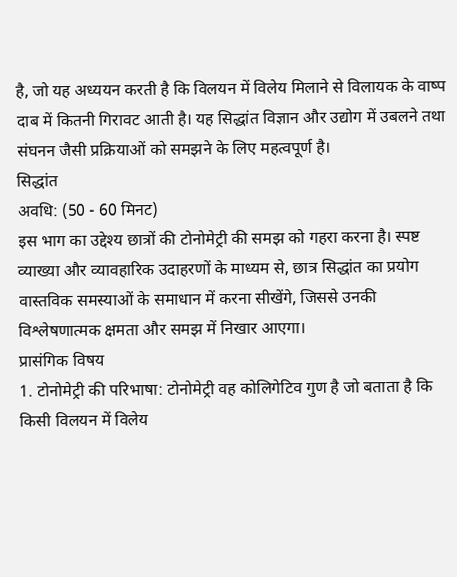है, जो यह अध्ययन करती है कि विलयन में विलेय मिलाने से विलायक के वाष्प दाब में कितनी गिरावट आती है। यह सिद्धांत विज्ञान और उद्योग में उबलने तथा संघनन जैसी प्रक्रियाओं को समझने के लिए महत्वपूर्ण है।
सिद्धांत
अवधि: (50 - 60 मिनट)
इस भाग का उद्देश्य छात्रों की टोनोमेट्री की समझ को गहरा करना है। स्पष्ट व्याख्या और व्यावहारिक उदाहरणों के माध्यम से, छात्र सिद्धांत का प्रयोग वास्तविक समस्याओं के समाधान में करना सीखेंगे, जिससे उनकी विश्लेषणात्मक क्षमता और समझ में निखार आएगा।
प्रासंगिक विषय
1. टोनोमेट्री की परिभाषा: टोनोमेट्री वह कोलिगेटिव गुण है जो बताता है कि किसी विलयन में विलेय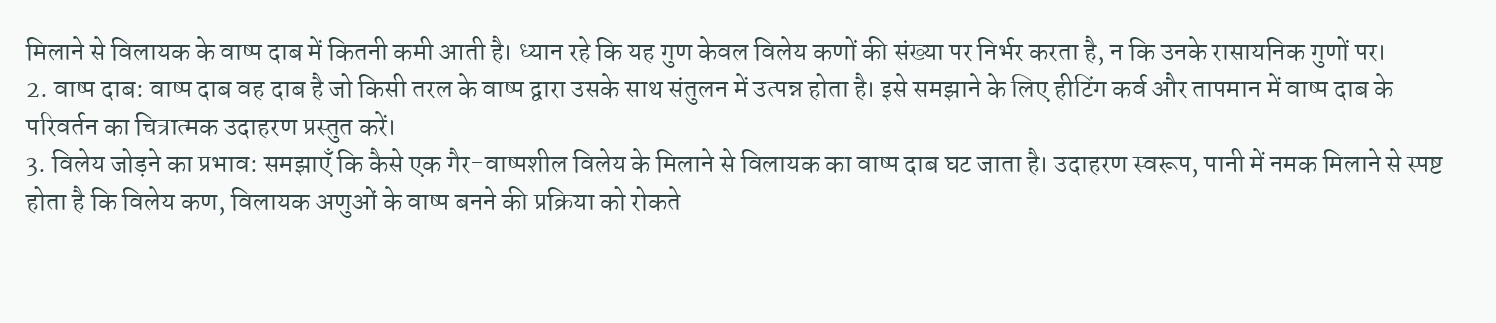मिलाने से विलायक के वाष्प दाब में कितनी कमी आती है। ध्यान रहे कि यह गुण केवल विलेय कणों की संख्या पर निर्भर करता है, न कि उनके रासायनिक गुणों पर।
2. वाष्प दाब: वाष्प दाब वह दाब है जो किसी तरल के वाष्प द्वारा उसके साथ संतुलन में उत्पन्न होता है। इसे समझाने के लिए हीटिंग कर्व और तापमान में वाष्प दाब के परिवर्तन का चित्रात्मक उदाहरण प्रस्तुत करें।
3. विलेय जोड़ने का प्रभाव: समझाएँ कि कैसे एक गैर-वाष्पशील विलेय के मिलाने से विलायक का वाष्प दाब घट जाता है। उदाहरण स्वरूप, पानी में नमक मिलाने से स्पष्ट होता है कि विलेय कण, विलायक अणुओं के वाष्प बनने की प्रक्रिया को रोकते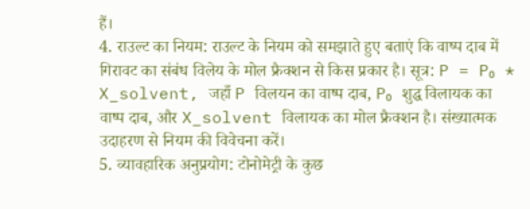हैं।
4. राउल्ट का नियम: राउल्ट के नियम को समझाते हुए बताएं कि वाष्प दाब में गिरावट का संबंध विलेय के मोल फ्रैक्शन से किस प्रकार है। सूत्र: P = P₀ * X_solvent, जहाँ P विलयन का वाष्प दाब, P₀ शुद्ध विलायक का वाष्प दाब, और X_solvent विलायक का मोल फ्रैक्शन है। संख्यात्मक उदाहरण से नियम की विवेचना करें।
5. व्यावहारिक अनुप्रयोग: टोनोमेट्री के कुछ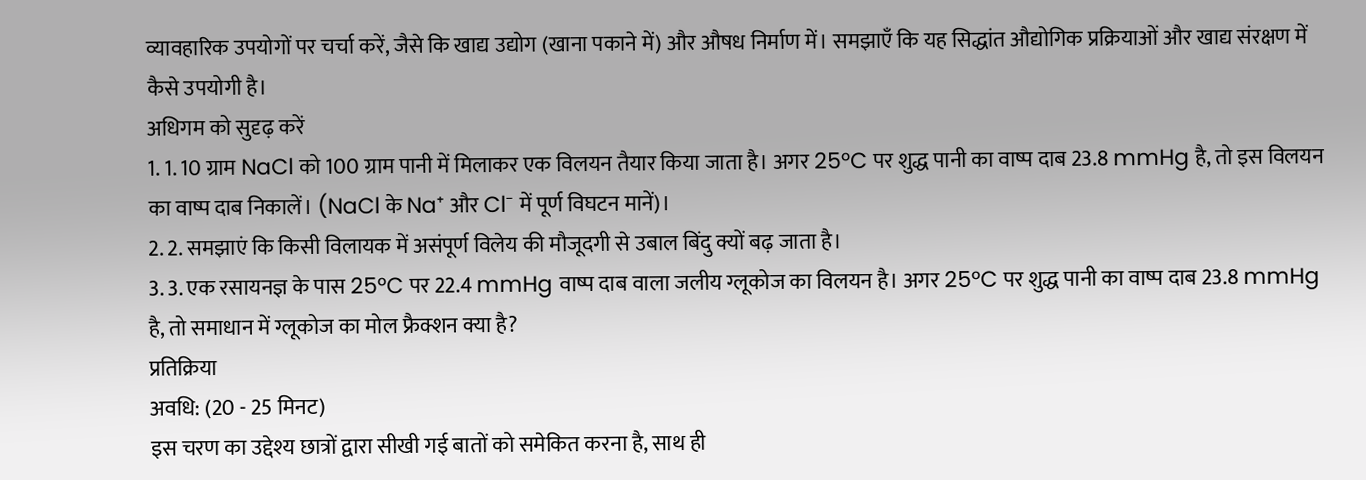व्यावहारिक उपयोगों पर चर्चा करें, जैसे कि खाद्य उद्योग (खाना पकाने में) और औषध निर्माण में। समझाएँ कि यह सिद्धांत औद्योगिक प्रक्रियाओं और खाद्य संरक्षण में कैसे उपयोगी है।
अधिगम को सुदृढ़ करें
1. 1. 10 ग्राम NaCl को 100 ग्राम पानी में मिलाकर एक विलयन तैयार किया जाता है। अगर 25°C पर शुद्ध पानी का वाष्प दाब 23.8 mmHg है, तो इस विलयन का वाष्प दाब निकालें। (NaCl के Na⁺ और Cl⁻ में पूर्ण विघटन मानें)।
2. 2. समझाएं कि किसी विलायक में असंपूर्ण विलेय की मौजूदगी से उबाल बिंदु क्यों बढ़ जाता है।
3. 3. एक रसायनज्ञ के पास 25°C पर 22.4 mmHg वाष्प दाब वाला जलीय ग्लूकोज का विलयन है। अगर 25°C पर शुद्ध पानी का वाष्प दाब 23.8 mmHg है, तो समाधान में ग्लूकोज का मोल फ्रैक्शन क्या है?
प्रतिक्रिया
अवधि: (20 - 25 मिनट)
इस चरण का उद्देश्य छात्रों द्वारा सीखी गई बातों को समेकित करना है, साथ ही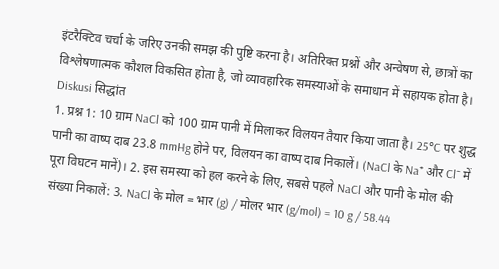इंटरैक्टिव चर्चा के जरिए उनकी समझ की पुष्टि करना है। अतिरिक्त प्रश्नों और अन्वेषण से, छात्रों का विश्लेषणात्मक कौशल विकसित होता है, जो व्यावहारिक समस्याओं के समाधान में सहायक होता है।
Diskusi सिद्धांत
1. प्रश्न 1: 10 ग्राम NaCl को 100 ग्राम पानी में मिलाकर विलयन तैयार किया जाता है। 25°C पर शुद्ध पानी का वाष्प दाब 23.8 mmHg होने पर, विलयन का वाष्प दाब निकालें। (NaCl के Na⁺ और Cl⁻ में पूरा विघटन मानें)। 2. इस समस्या को हल करने के लिए, सबसे पहले NaCl और पानी के मोल की संख्या निकालें: 3. NaCl के मोल = भार (g) / मोलर भार (g/mol) = 10 g / 58.44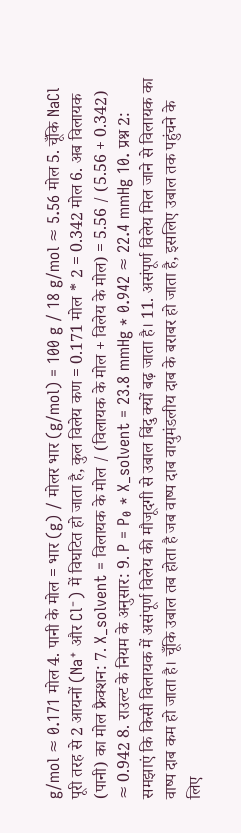g/mol ≈ 0.171 मोल 4. पानी के मोल = भार (g) / मोलर भार (g/mol) = 100 g / 18 g/mol ≈ 5.56 मोल 5. चूँकि NaCl पूरी तरह से 2 आयनों (Na⁺ और Cl⁻) में विघटित हो जाता है, कुल विलेय कण = 0.171 मोल * 2 = 0.342 मोल 6. अब विलायक (पानी) का मोल फ्रैक्शन: 7. X_solvent = विलायक के मोल / (विलायक के मोल + विलेय के मोल) = 5.56 / (5.56 + 0.342) ≈ 0.942 8. राउल्ट के नियम के अनुसार: 9. P = P₀ * X_solvent = 23.8 mmHg * 0.942 ≈ 22.4 mmHg 10. प्रश्न 2: समझाएं कि किसी विलायक में असंपूर्ण विलेय की मौजूदगी से उबाल बिंदु क्यों बढ़ जाता है। 11. असंपूर्ण विलेय मिल जाने से विलायक का वाष्प दाब कम हो जाता है। चूँकि उबाल तब होता है जब वाष्प दाब वायुमंडलीय दाब के बराबर हो जाता है, इसलिए उबाल तक पहुंचने के लिए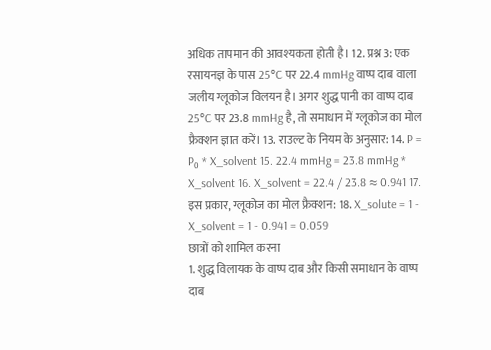अधिक तापमान की आवश्यकता होती है। 12. प्रश्न 3: एक रसायनज्ञ के पास 25°C पर 22.4 mmHg वाष्प दाब वाला जलीय ग्लूकोज विलयन है। अगर शुद्ध पानी का वाष्प दाब 25°C पर 23.8 mmHg है, तो समाधान में ग्लूकोज का मोल फ्रैक्शन ज्ञात करें। 13. राउल्ट के नियम के अनुसार: 14. P = P₀ * X_solvent 15. 22.4 mmHg = 23.8 mmHg * X_solvent 16. X_solvent = 22.4 / 23.8 ≈ 0.941 17. इस प्रकार, ग्लूकोज का मोल फ्रैक्शन: 18. X_solute = 1 - X_solvent = 1 - 0.941 = 0.059
छात्रों को शामिल करना
1. शुद्ध विलायक के वाष्प दाब और किसी समाधान के वाष्प दाब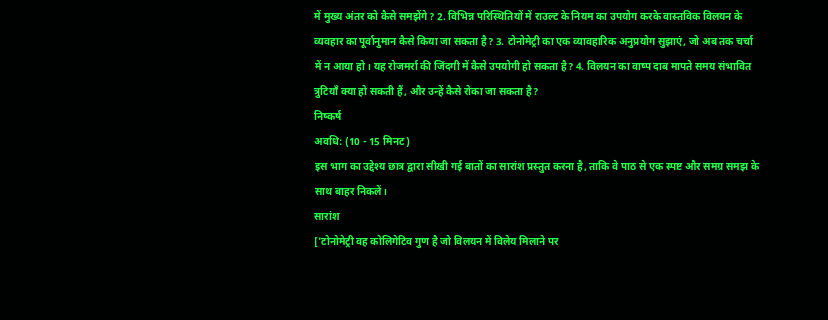में मुख्य अंतर को कैसे समझेंगे? 2. विभिन्न परिस्थितियों में राउल्ट के नियम का उपयोग करके वास्तविक विलयन के व्यवहार का पूर्वानुमान कैसे किया जा सकता है? 3. टोनोमेट्री का एक व्यावहारिक अनुप्रयोग सुझाएं, जो अब तक चर्चा में न आया हो। यह रोजमर्रा की जिंदगी में कैसे उपयोगी हो सकता है? 4. विलयन का वाष्प दाब मापते समय संभावित त्रुटियाँ क्या हो सकती हैं, और उन्हें कैसे रोका जा सकता है?
निष्कर्ष
अवधि: (10 - 15 मिनट)
इस भाग का उद्देश्य छात्र द्वारा सीखी गई बातों का सारांश प्रस्तुत करना है, ताकि वे पाठ से एक स्पष्ट और समग्र समझ के साथ बाहर निकलें।
सारांश
['टोनोमेट्री वह कोलिगेटिव गुण है जो विलयन में विलेय मिलाने पर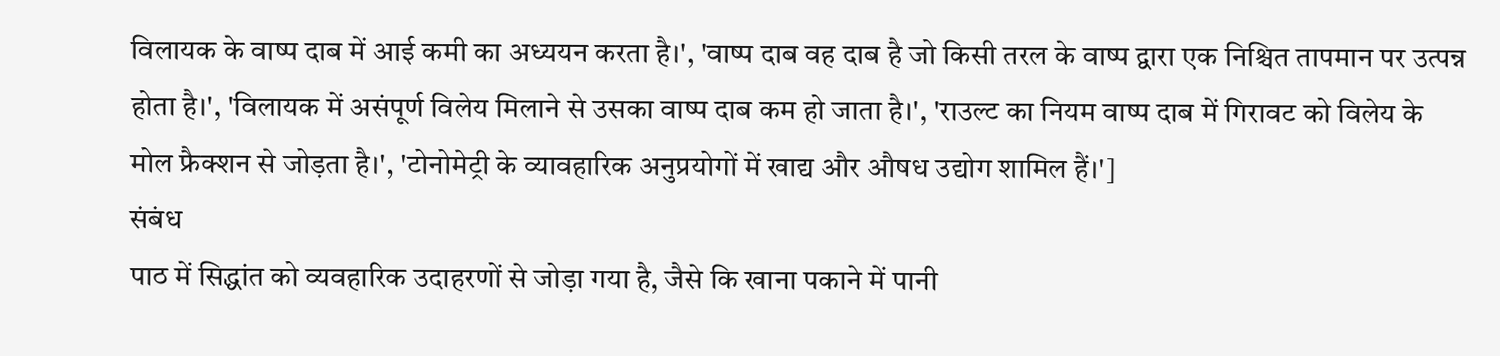विलायक के वाष्प दाब में आई कमी का अध्ययन करता है।', 'वाष्प दाब वह दाब है जो किसी तरल के वाष्प द्वारा एक निश्चित तापमान पर उत्पन्न होता है।', 'विलायक में असंपूर्ण विलेय मिलाने से उसका वाष्प दाब कम हो जाता है।', 'राउल्ट का नियम वाष्प दाब में गिरावट को विलेय के मोल फ्रैक्शन से जोड़ता है।', 'टोनोमेट्री के व्यावहारिक अनुप्रयोगों में खाद्य और औषध उद्योग शामिल हैं।']
संबंध
पाठ में सिद्धांत को व्यवहारिक उदाहरणों से जोड़ा गया है, जैसे कि खाना पकाने में पानी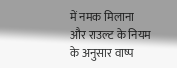में नमक मिलाना और राउल्ट के नियम के अनुसार वाष्प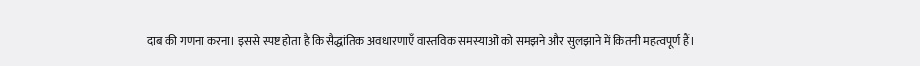दाब की गणना करना। इससे स्पष्ट होता है कि सैद्धांतिक अवधारणाएँ वास्तविक समस्याओं को समझने और सुलझाने में कितनी महत्वपूर्ण हैं।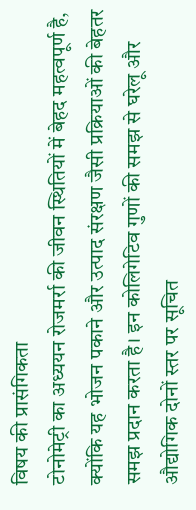विषय की प्रासंगिकता
टोनोमेट्री का अध्ययन रोजमर्रा की जीवन स्थितियों में बेहद महत्वपूर्ण है, क्योंकि यह भोजन पकाने और उत्पाद संरक्षण जैसी प्रक्रियाओं की बेहतर समझ प्रदान करता है। इन कोलिगेटिव गुणों की समझ से घरेलू और औद्योगिक दोनों स्तर पर सूचित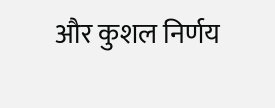और कुशल निर्णय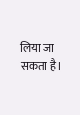लिया जा सकता है।